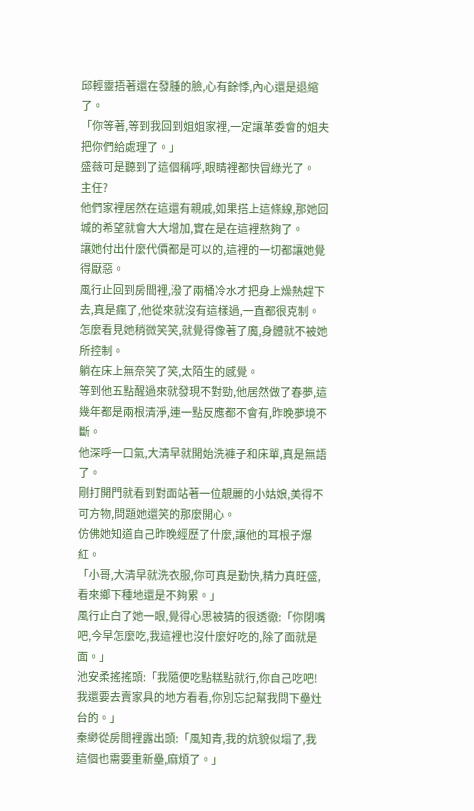邱輕靈捂著還在發腫的臉,心有餘悸,內心還是退縮了。
「你等著,等到我回到姐姐家裡,一定讓革委會的姐夫把你們給處理了。」
盛薇可是聽到了這個稱呼,眼睛裡都快冒綠光了。
主任?
他們家裡居然在這還有親戚,如果搭上這條線,那她回城的希望就會大大增加,實在是在這裡熬夠了。
讓她付出什麼代價都是可以的,這裡的一切都讓她覺得厭惡。
風行止回到房間裡,潑了兩桶冷水才把身上燥熱趕下去,真是瘋了,他從來就沒有這樣過,一直都很克制。
怎麼看見她稍微笑笑,就覺得像著了魔,身體就不被她所控制。
躺在床上無奈笑了笑,太陌生的感覺。
等到他五點醒過來就發現不對勁,他居然做了春夢,這幾年都是兩根清淨,連一點反應都不會有,昨晚夢境不斷。
他深呼一口氣,大清早就開始洗褲子和床單,真是無語了。
剛打開門就看到對面站著一位靚麗的小姑娘,美得不可方物,問題她還笑的那麼開心。
仿佛她知道自己昨晚經歷了什麼,讓他的耳根子爆紅。
「小哥,大清早就洗衣服,你可真是勤快,精力真旺盛,看來鄉下種地還是不夠累。」
風行止白了她一眼,覺得心思被猜的很透徹:「你閉嘴吧,今早怎麼吃,我這裡也沒什麼好吃的,除了面就是面。」
池安柔搖搖頭:「我隨便吃點糕點就行,你自己吃吧!我還要去賣家具的地方看看,你別忘記幫我問下壘灶台的。」
秦緲從房間裡露出頭:「風知青,我的炕貌似塌了,我這個也需要重新壘,麻煩了。」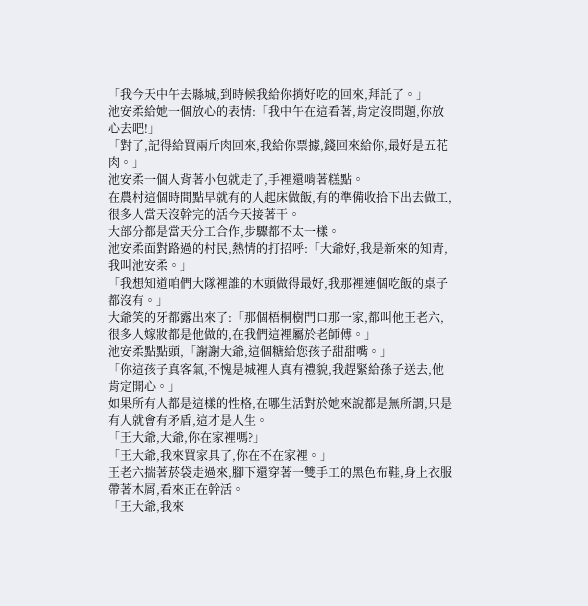「我今天中午去縣城,到時候我給你捎好吃的回來,拜託了。」
池安柔給她一個放心的表情:「我中午在這看著,肯定沒問題,你放心去吧!」
「對了,記得給買兩斤肉回來,我給你票據,錢回來給你,最好是五花肉。」
池安柔一個人背著小包就走了,手裡還啃著糕點。
在農村這個時間點早就有的人起床做飯,有的準備收拾下出去做工,很多人當天沒幹完的活今天接著干。
大部分都是當天分工合作,步驟都不太一樣。
池安柔面對路過的村民,熱情的打招呼:「大爺好,我是新來的知青,我叫池安柔。」
「我想知道咱們大隊裡誰的木頭做得最好,我那裡連個吃飯的桌子都沒有。」
大爺笑的牙都露出來了:「那個梧桐樹門口那一家,都叫他王老六,很多人嫁妝都是他做的,在我們這裡屬於老師傅。」
池安柔點點頭,「謝謝大爺,這個糖給您孩子甜甜嘴。」
「你這孩子真客氣,不愧是城裡人真有禮貌,我趕緊給孫子送去,他肯定開心。」
如果所有人都是這樣的性格,在哪生活對於她來說都是無所謂,只是有人就會有矛盾,這才是人生。
「王大爺,大爺,你在家裡嗎?」
「王大爺,我來買家具了,你在不在家裡。」
王老六揣著菸袋走過來,腳下還穿著一雙手工的黑色布鞋,身上衣服帶著木屑,看來正在幹活。
「王大爺,我來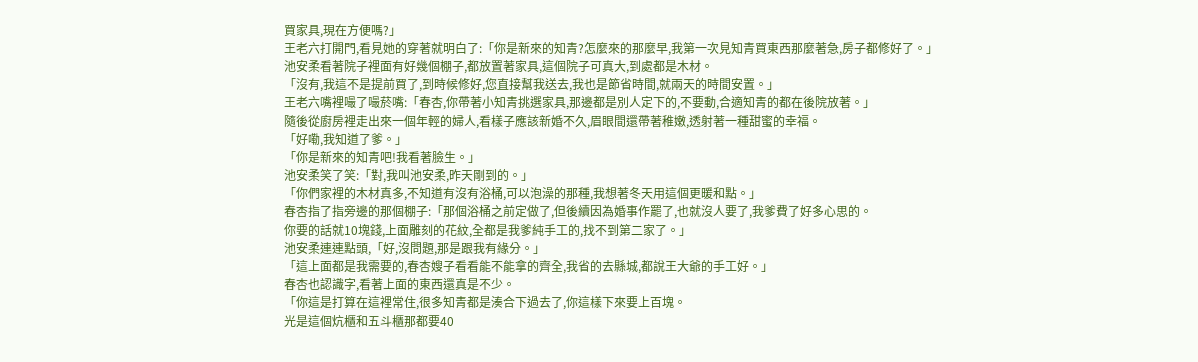買家具,現在方便嗎?」
王老六打開門,看見她的穿著就明白了:「你是新來的知青?怎麼來的那麼早,我第一次見知青買東西那麼著急,房子都修好了。」
池安柔看著院子裡面有好幾個棚子,都放置著家具,這個院子可真大,到處都是木材。
「沒有,我這不是提前買了,到時候修好,您直接幫我送去,我也是節省時間,就兩天的時間安置。」
王老六嘴裡嘬了嘬菸嘴:「春杏,你帶著小知青挑選家具,那邊都是別人定下的,不要動,合適知青的都在後院放著。」
隨後從廚房裡走出來一個年輕的婦人,看樣子應該新婚不久,眉眼間還帶著稚嫩,透射著一種甜蜜的幸福。
「好嘞,我知道了爹。」
「你是新來的知青吧!我看著臉生。」
池安柔笑了笑:「對,我叫池安柔,昨天剛到的。」
「你們家裡的木材真多,不知道有沒有浴桶,可以泡澡的那種,我想著冬天用這個更暖和點。」
春杏指了指旁邊的那個棚子:「那個浴桶之前定做了,但後續因為婚事作罷了,也就沒人要了,我爹費了好多心思的。
你要的話就10塊錢,上面雕刻的花紋,全都是我爹純手工的,找不到第二家了。」
池安柔連連點頭,「好,沒問題,那是跟我有緣分。」
「這上面都是我需要的,春杏嫂子看看能不能拿的齊全,我省的去縣城,都說王大爺的手工好。」
春杏也認識字,看著上面的東西還真是不少。
「你這是打算在這裡常住,很多知青都是湊合下過去了,你這樣下來要上百塊。
光是這個炕櫃和五斗櫃那都要40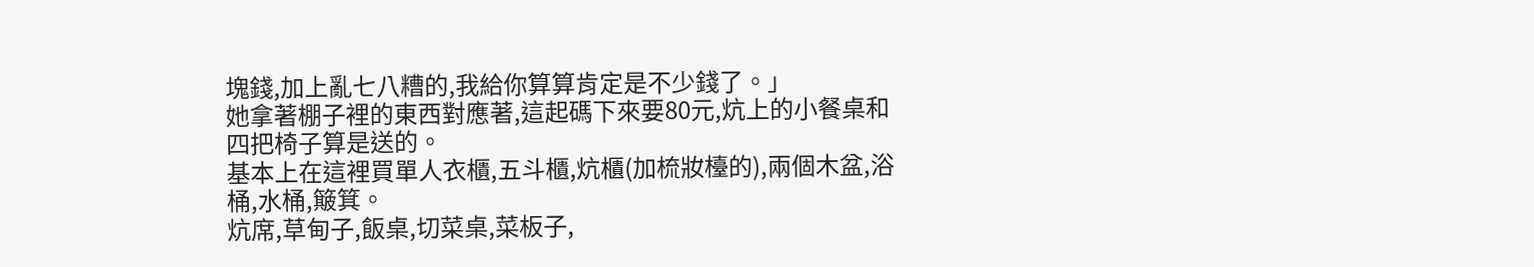塊錢,加上亂七八糟的,我給你算算肯定是不少錢了。」
她拿著棚子裡的東西對應著,這起碼下來要80元,炕上的小餐桌和四把椅子算是送的。
基本上在這裡買單人衣櫃,五斗櫃,炕櫃(加梳妝檯的),兩個木盆,浴桶,水桶,簸箕。
炕席,草甸子,飯桌,切菜桌,菜板子,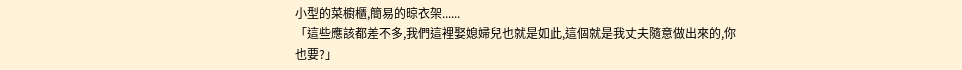小型的菜櫥櫃,簡易的晾衣架......
「這些應該都差不多,我們這裡娶媳婦兒也就是如此,這個就是我丈夫隨意做出來的,你也要?」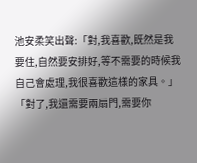池安柔笑出聲:「對,我喜歡,既然是我要住,自然要安排好,等不需要的時候我自己會處理,我很喜歡這樣的家具。」
「對了,我還需要兩扇門,需要你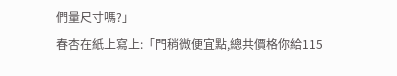們量尺寸嗎?」
春杏在紙上寫上:「門稍微便宜點,總共價格你給115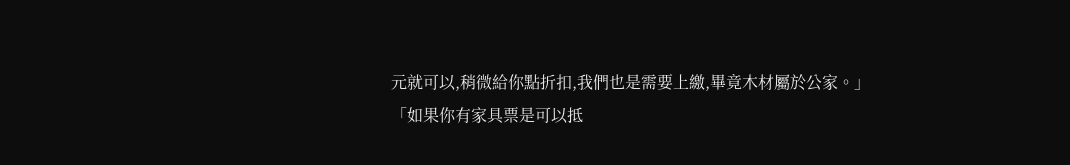元就可以,稍微給你點折扣,我們也是需要上繳,畢竟木材屬於公家。」
「如果你有家具票是可以抵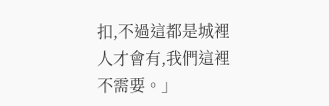扣,不過這都是城裡人才會有,我們這裡不需要。」